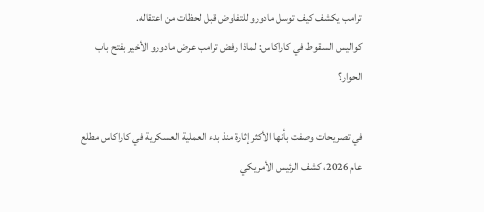ترامب يكشف كيف توسل مادورو للتفاوض قبل لحظات من اعتقاله.
كواليس السقوط في كاراكاس: لماذا رفض ترامب عرض مادورو الأخير بفتح باب الحوار؟

في تصريحات وصفت بأنها الأكثر إثارة منذ بدء العملية العسكرية في كاراكاس مطلع عام 2026، كشف الرئيس الأمريكي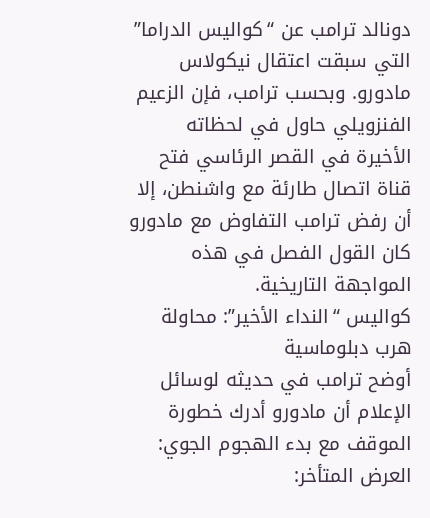دونالد ترامب عن “كواليس الدراما” التي سبقت اعتقال نيكولاس مادورو. وبحسب ترامب، فإن الزعيم الفنزويلي حاول في لحظاته الأخيرة في القصر الرئاسي فتح قناة اتصال طارئة مع واشنطن، إلا أن رفض ترامب التفاوض مع مادورو كان القول الفصل في هذه المواجهة التاريخية.
كواليس “النداء الأخير”: محاولة هرب دبلوماسية
أوضح ترامب في حديثه لوسائل الإعلام أن مادورو أدرك خطورة الموقف مع بدء الهجوم الجوي:
العرض المتأخر: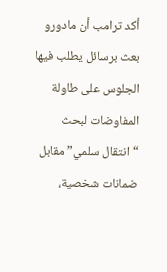أكد ترامب أن مادورو بعث برسائل يطلب فيها الجلوس على طاولة المفاوضات لبحث “انتقال سلمي” مقابل ضمانات شخصية،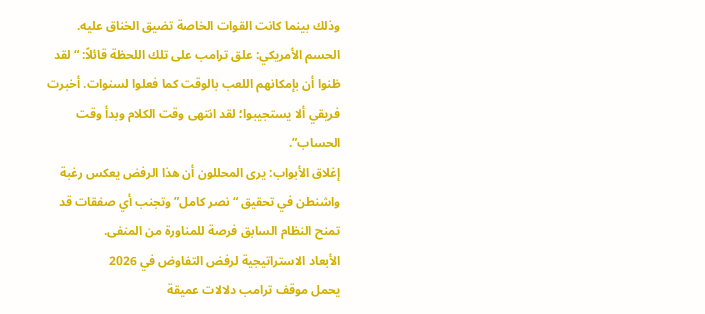وذلك بينما كانت القوات الخاصة تضيق الخناق عليه.
الحسم الأمريكي: علق ترامب على تلك اللحظة قائلاً: “لقد ظنوا أن بإمكانهم اللعب بالوقت كما فعلوا لسنوات. أخبرت فريقي ألا يستجيبوا؛ لقد انتهى وقت الكلام وبدأ وقت الحساب”.
إغلاق الأبواب: يرى المحللون أن هذا الرفض يعكس رغبة واشنطن في تحقيق “نصر كامل” وتجنب أي صفقات قد تمنح النظام السابق فرصة للمناورة من المنفى.
الأبعاد الاستراتيجية لرفض التفاوض في 2026
يحمل موقف ترامب دلالات عميقة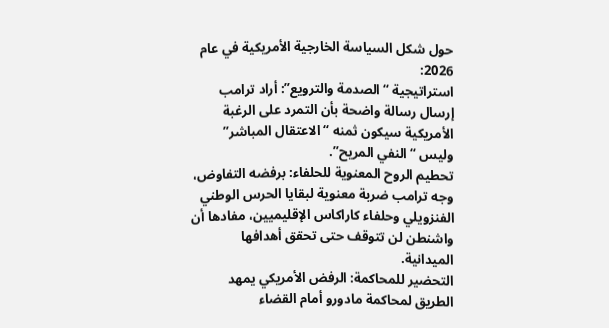حول شكل السياسة الخارجية الأمريكية في عام 2026:
استراتيجية “الصدمة والترويع”: أراد ترامب إرسال رسالة واضحة بأن التمرد على الرغبة الأمريكية سيكون ثمنه “الاعتقال المباشر” وليس “النفي المريح”.
تحطيم الروح المعنوية للحلفاء: برفضه التفاوض، وجه ترامب ضربة معنوية لبقايا الحرس الوطني الفنزويلي وحلفاء كاراكاس الإقليميين، مفادها أن واشنطن لن تتوقف حتى تحقق أهدافها الميدانية.
التحضير للمحاكمة: الرفض الأمريكي يمهد الطريق لمحاكمة مادورو أمام القضاء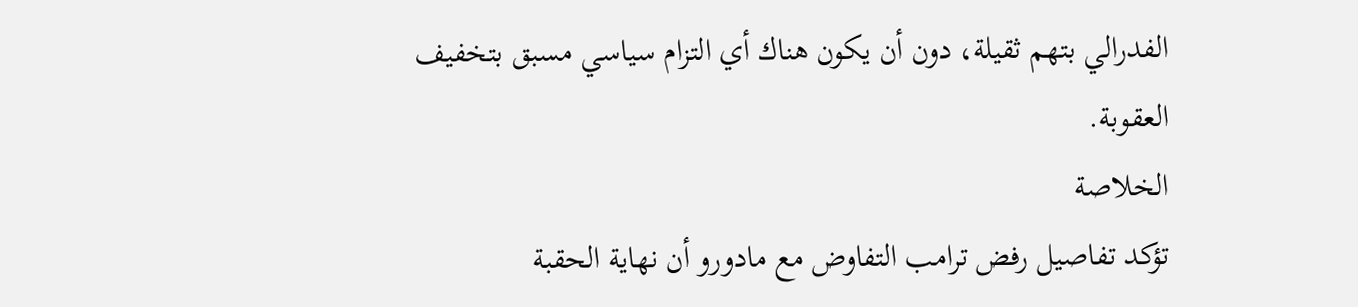الفدرالي بتهم ثقيلة، دون أن يكون هناك أي التزام سياسي مسبق بتخفيف العقوبة.
الخلاصة
تؤكد تفاصيل رفض ترامب التفاوض مع مادورو أن نهاية الحقبة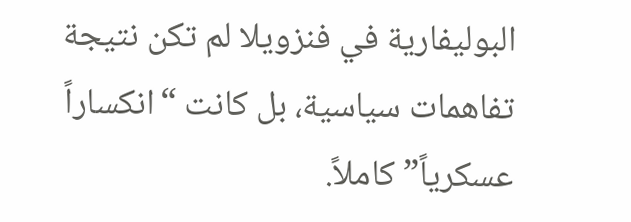البوليفارية في فنزويلا لم تكن نتيجة تفاهمات سياسية، بل كانت “انكساراً عسكرياً” كاملاً.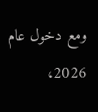ومع دخول عام 2026،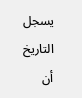يسجل التاريخ أن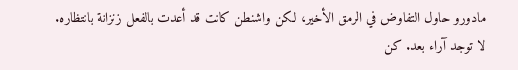مادورو حاول التفاوض في الرمق الأخير، لكن واشنطن كانت قد أعدت بالفعل زنزانة بانتظاره.
لا توجد آراء بعد. كن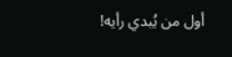أول من يُبدي رأيه!